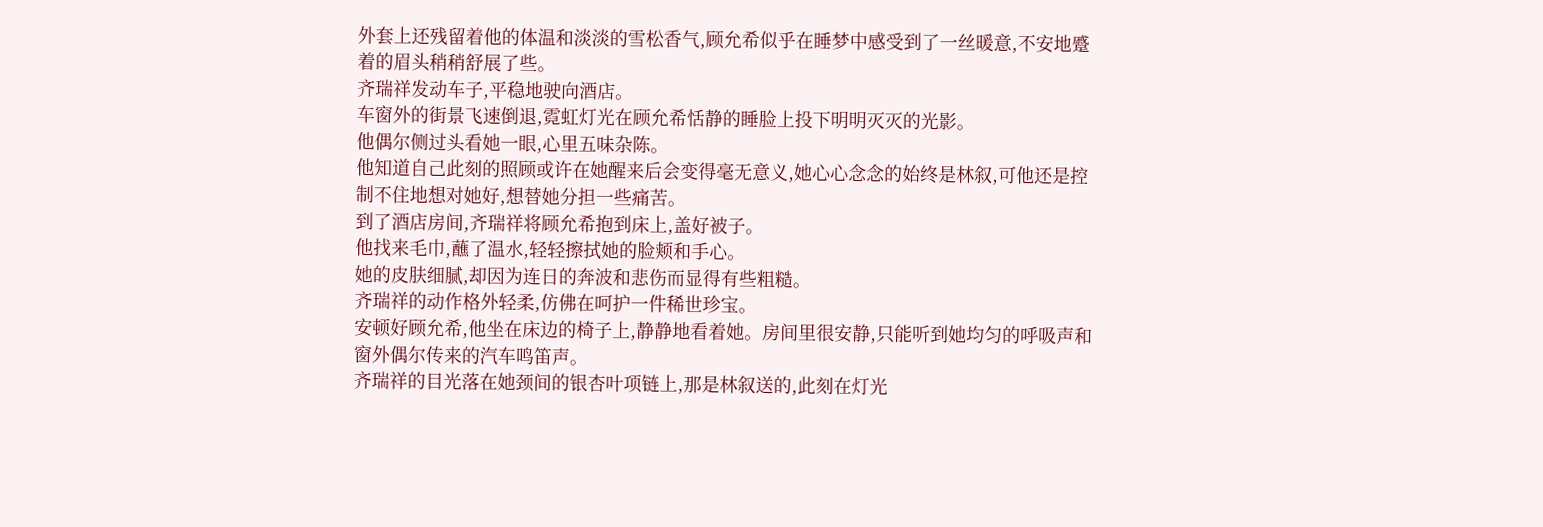外套上还残留着他的体温和淡淡的雪松香气,顾允希似乎在睡梦中感受到了一丝暖意,不安地蹙着的眉头稍稍舒展了些。
齐瑞祥发动车子,平稳地驶向酒店。
车窗外的街景飞速倒退,霓虹灯光在顾允希恬静的睡脸上投下明明灭灭的光影。
他偶尔侧过头看她一眼,心里五味杂陈。
他知道自己此刻的照顾或许在她醒来后会变得毫无意义,她心心念念的始终是林叙,可他还是控制不住地想对她好,想替她分担一些痛苦。
到了酒店房间,齐瑞祥将顾允希抱到床上,盖好被子。
他找来毛巾,蘸了温水,轻轻擦拭她的脸颊和手心。
她的皮肤细腻,却因为连日的奔波和悲伤而显得有些粗糙。
齐瑞祥的动作格外轻柔,仿佛在呵护一件稀世珍宝。
安顿好顾允希,他坐在床边的椅子上,静静地看着她。房间里很安静,只能听到她均匀的呼吸声和窗外偶尔传来的汽车鸣笛声。
齐瑞祥的目光落在她颈间的银杏叶项链上,那是林叙送的,此刻在灯光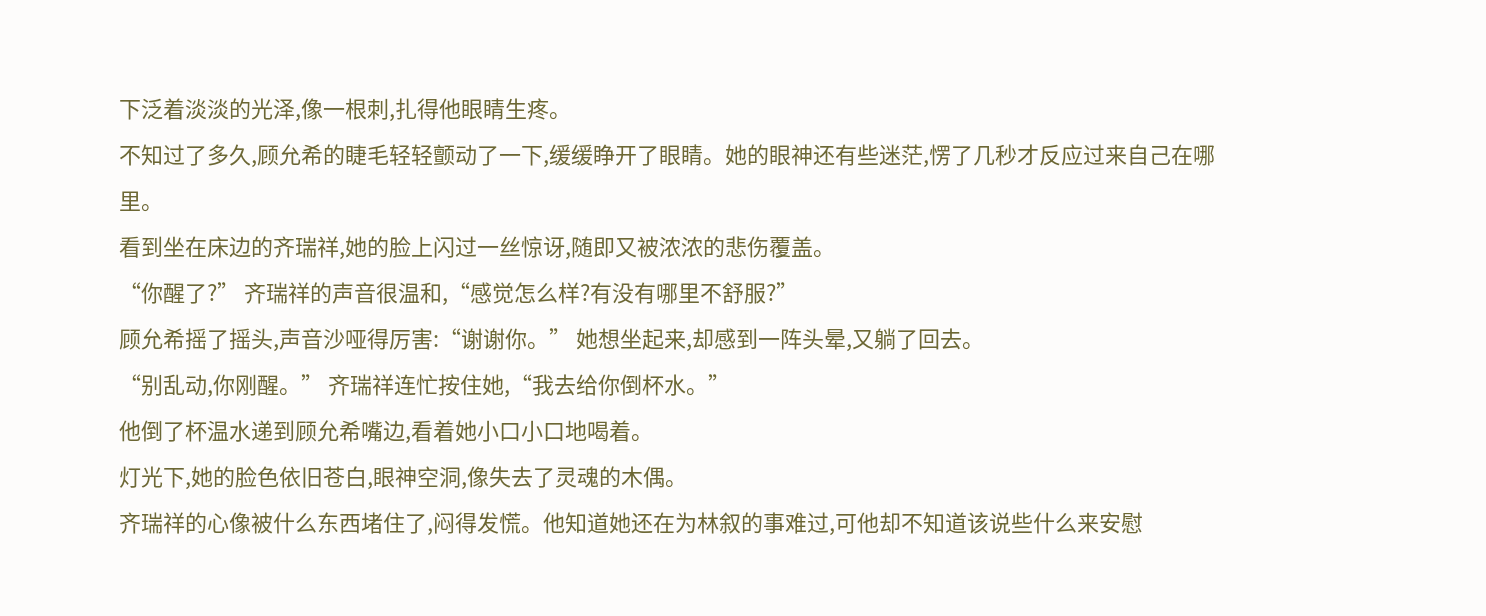下泛着淡淡的光泽,像一根刺,扎得他眼睛生疼。
不知过了多久,顾允希的睫毛轻轻颤动了一下,缓缓睁开了眼睛。她的眼神还有些迷茫,愣了几秒才反应过来自己在哪里。
看到坐在床边的齐瑞祥,她的脸上闪过一丝惊讶,随即又被浓浓的悲伤覆盖。
“你醒了?” 齐瑞祥的声音很温和,“感觉怎么样?有没有哪里不舒服?”
顾允希摇了摇头,声音沙哑得厉害:“谢谢你。” 她想坐起来,却感到一阵头晕,又躺了回去。
“别乱动,你刚醒。” 齐瑞祥连忙按住她,“我去给你倒杯水。”
他倒了杯温水递到顾允希嘴边,看着她小口小口地喝着。
灯光下,她的脸色依旧苍白,眼神空洞,像失去了灵魂的木偶。
齐瑞祥的心像被什么东西堵住了,闷得发慌。他知道她还在为林叙的事难过,可他却不知道该说些什么来安慰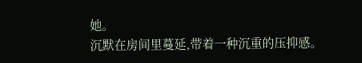她。
沉默在房间里蔓延,带着一种沉重的压抑感。